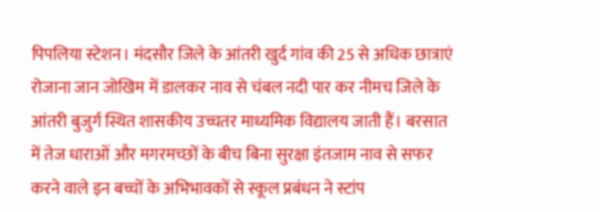पिपलिया स्टेशन। मंदसौर जिले के आंतरी खुर्द गांव की 25 से अधिक छात्राएं रोजाना जान जोखिम में डालकर नाव से चंबल नदी पार कर नीमच जिले के आंतरी बुजुर्ग स्थित शासकीय उच्चतर माध्यमिक विद्यालय जाती हैं। बरसात में तेज धाराओं और मगरमच्छों के बीच बिना सुरक्षा इंतजाम नाव से सफर करने वाले इन बच्चों के अभिभावकों से स्कूल प्रबंधन ने स्टांप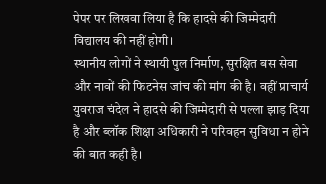पेपर पर लिखवा लिया है कि हादसे की जिम्मेदारी विद्यालय की नहीं होगी।
स्थानीय लोगों ने स्थायी पुल निर्माण, सुरक्षित बस सेवा और नावों की फिटनेस जांच की मांग की है। वहीं प्राचार्य युवराज चंदेल ने हादसे की जिम्मेदारी से पल्ला झाड़ दिया है और ब्लॉक शिक्षा अधिकारी ने परिवहन सुविधा न होने की बात कही है।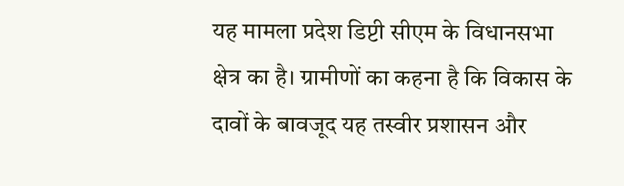यह मामला प्रदेश डिप्टी सीएम के विधानसभा क्षेत्र का है। ग्रामीणों का कहना है कि विकास के दावों के बावजूद यह तस्वीर प्रशासन और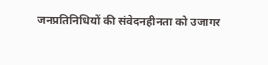जनप्रतिनिधियों की संवेदनहीनता को उजागर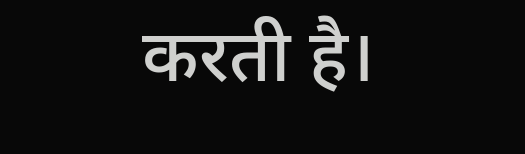करती है।